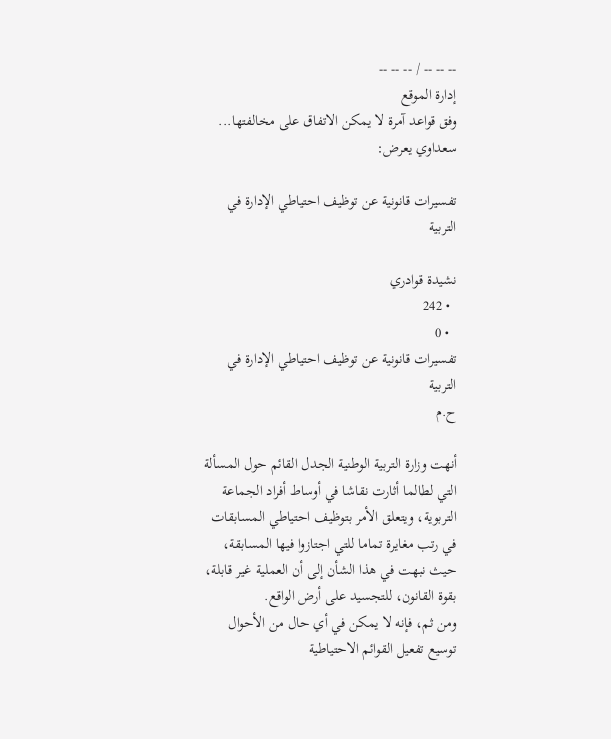-- -- -- / -- -- --
إدارة الموقع
وفق قواعد آمرة لا يمكن الاتفاق على مخالفتها... سعداوي يعرض:

تفسيرات قانونية عن توظيف احتياطي الإدارة في التربية

نشيدة قوادري
  • 242
  • 0
تفسيرات قانونية عن توظيف احتياطي الإدارة في التربية
ح.م

أنهت وزارة التربية الوطنية الجدل القائم حول المسألة التي لطالما أثارت نقاشا في أوساط أفراد الجماعة التربوية، ويتعلق الأمر بتوظيف احتياطي المسابقات في رتب مغايرة تماما للتي اجتازوا فيها المسابقة، حيث نبهت في هذا الشأن إلى أن العملية غير قابلة، بقوة القانون، للتجسيد على أرض الواقع.
ومن ثم، فإنه لا يمكن في أي حال من الأحوال توسيع تفعيل القوائم الاحتياطية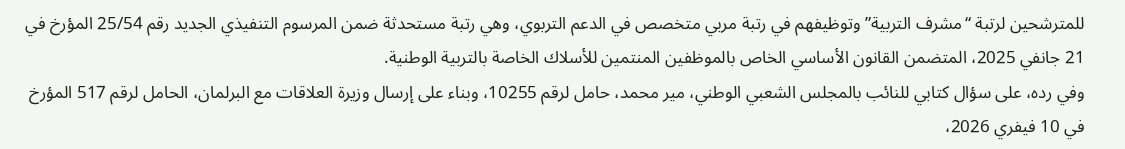للمترشحين لرتبة “مشرف التربية” وتوظيفهم في رتبة مربي متخصص في الدعم التربوي، وهي رتبة مستحدثة ضمن المرسوم التنفيذي الجديد رقم 25/54 المؤرخ في 21 جانفي 2025، المتضمن القانون الأساسي الخاص بالموظفين المنتمين للأسلاك الخاصة بالتربية الوطنية.
وفي رده، على سؤال كتابي للنائب بالمجلس الشعبي الوطني، مير محمد، حامل لرقم 10255، وبناء على إرسال وزيرة العلاقات مع البرلمان، الحامل لرقم 517 المؤرخ في 10 فيفري 2026،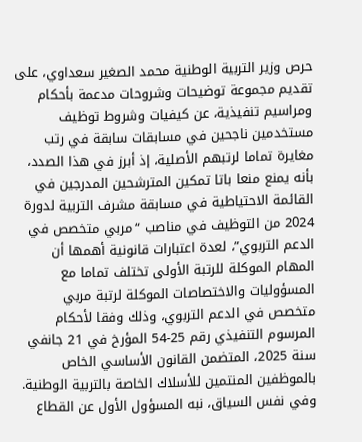حرص وزير التربية الوطنية محمد الصغير سعداوي، على تقديم مجموعة توضيحات وشروحات مدعمة بأحكام ومراسيم تنفيذية، عن كيفيات وشروط توظيف مستخدمين ناجحين في مسابقات سابقة في رتب مغايرة تماما لرتبهم الأصلية، إذ أبرز في هذا الصدد، بأنه يمنع منعا باتا تمكين المترشحين المدرجين في القائمة الاحتياطية في مسابقة مشرف التربية لدورة 2024 من التوظيف في مناصب “مربي متخصص في الدعم التربوي”، لعدة اعتبارات قانونية أهمها أن المهام الموكلة للرتبة الأولى تختلف تماما مع المسؤوليات والاختصاصات الموكلة لرتبة مربي متخصص في الدعم التربوي، وذلك وفقا لأحكام المرسوم التنفيذي رقم 25-54 المؤرخ في 21 جانفي سنة 2025، المتضمن القانون الأساسي الخاص بالموظفين المنتمين للأسلاك الخاصة بالتربية الوطنية.
وفي نفس السياق، نبه المسؤول الأول عن القطاع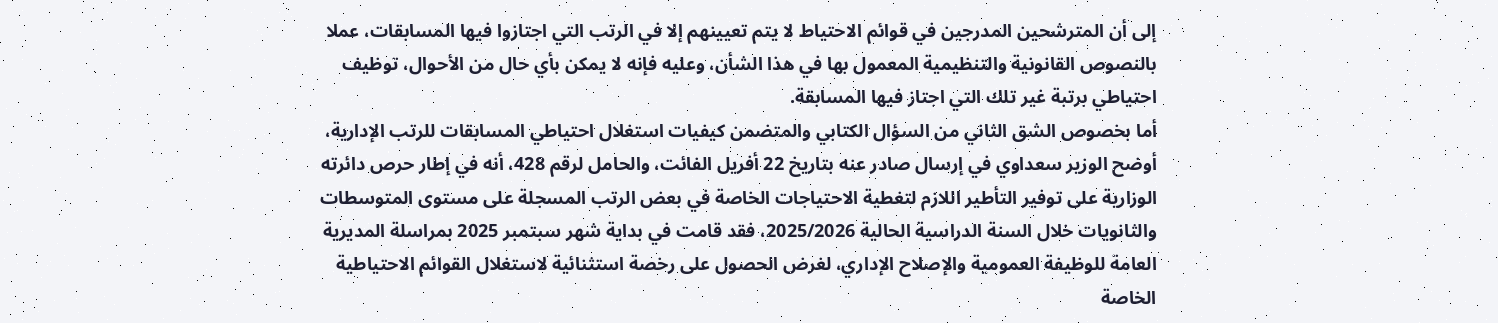إلى أن المترشحين المدرجين في قوائم الاحتياط لا يتم تعيينهم إلا في الرتب التي اجتازوا فيها المسابقات، عملا بالنصوص القانونية والتنظيمية المعمول بها في هذا الشأن، وعليه فإنه لا يمكن بأي حال من الأحوال، توظيف احتياطي برتبة غير تلك التي اجتاز فيها المسابقة.
أما بخصوص الشق الثاني من السؤال الكتابي والمتضمن كيفيات استغلال احتياطي المسابقات للرتب الإدارية، أوضح الوزير سعداوي في إرسال صادر عنه بتاريخ 22 أفريل الفائت، والحامل لرقم 428، أنه في إطار حرص دائرته الوزارية على توفير التأطير اللازم لتغطية الاحتياجات الخاصة في بعض الرتب المسجلة على مستوى المتوسطات والثانويات خلال السنة الدراسية الحالية 2025/2026، فقد قامت في بداية شهر سبتمبر 2025 بمراسلة المديرية العامة للوظيفة العمومية والإصلاح الإداري، لغرض الحصول على رخصة استثنائية لاستغلال القوائم الاحتياطية الخاصة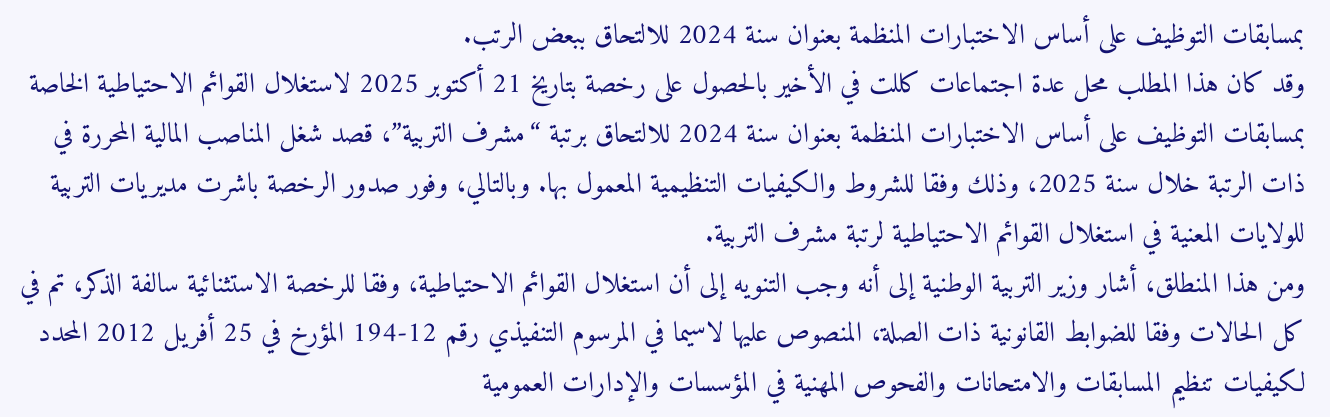بمسابقات التوظيف على أساس الاختبارات المنظمة بعنوان سنة 2024 للالتحاق ببعض الرتب.
وقد كان هذا المطلب محل عدة اجتماعات كللت في الأخير بالحصول على رخصة بتاريخ 21 أكتوبر 2025 لاستغلال القوائم الاحتياطية الخاصة بمسابقات التوظيف على أساس الاختبارات المنظمة بعنوان سنة 2024 للالتحاق برتبة “مشرف التربية”، قصد شغل المناصب المالية المحررة في ذات الرتبة خلال سنة 2025، وذلك وفقا للشروط والكيفيات التنظيمية المعمول بها. وبالتالي، وفور صدور الرخصة باشرت مديريات التربية للولايات المعنية في استغلال القوائم الاحتياطية لرتبة مشرف التربية.
ومن هذا المنطلق، أشار وزير التربية الوطنية إلى أنه وجب التنويه إلى أن استغلال القوائم الاحتياطية، وفقا للرخصة الاستثنائية سالفة الذكر، تم في كل الحالات وفقا للضوابط القانونية ذات الصلة، المنصوص عليها لاسيما في المرسوم التنفيذي رقم 12-194 المؤرخ في 25 أفريل 2012 المحدد لكيفيات تنظيم المسابقات والامتحانات والفحوص المهنية في المؤسسات والإدارات العمومية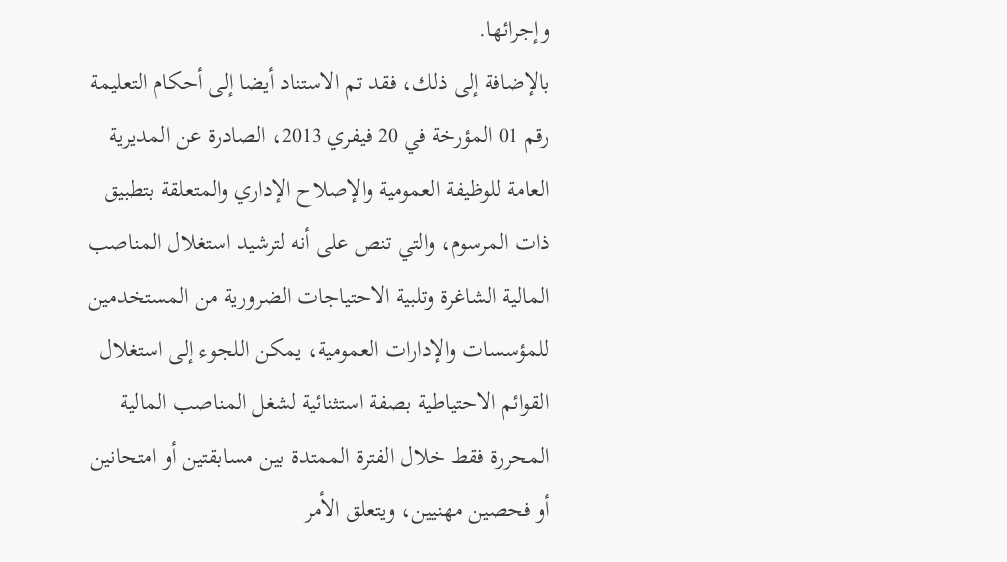وإجرائها.
بالإضافة إلى ذلك، فقد تم الاستناد أيضا إلى أحكام التعليمة رقم 01 المؤرخة في 20 فيفري 2013، الصادرة عن المديرية العامة للوظيفة العمومية والإصلاح الإداري والمتعلقة بتطبيق ذات المرسوم، والتي تنص على أنه لترشيد استغلال المناصب المالية الشاغرة وتلبية الاحتياجات الضرورية من المستخدمين للمؤسسات والإدارات العمومية، يمكن اللجوء إلى استغلال القوائم الاحتياطية بصفة استثنائية لشغل المناصب المالية المحررة فقط خلال الفترة الممتدة بين مسابقتين أو امتحانين أو فحصين مهنيين، ويتعلق الأمر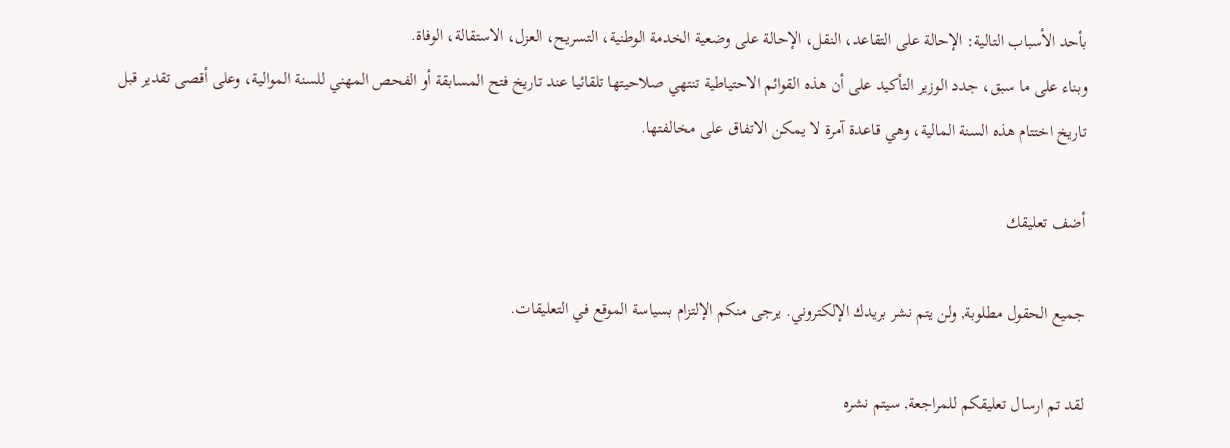بأحد الأسباب التالية: الإحالة على التقاعد، النقل، الإحالة على وضعية الخدمة الوطنية، التسريح، العزل، الاستقالة، الوفاة.
وبناء على ما سبق، جدد الوزير التأكيد على أن هذه القوائم الاحتياطية تنتهي صلاحيتها تلقائيا عند تاريخ فتح المسابقة أو الفحص المهني للسنة الموالية، وعلى أقصى تقدير قبل تاريخ اختتام هذه السنة المالية، وهي قاعدة آمرة لا يمكن الاتفاق على مخالفتها.

أضف تعليقك

جميع الحقول مطلوبة, ولن يتم نشر بريدك الإلكتروني. يرجى منكم الإلتزام بسياسة الموقع في التعليقات.

لقد تم ارسال تعليقكم للمراجعة, سيتم نشره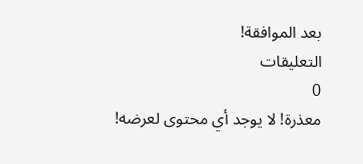بعد الموافقة!
التعليقات
0
معذرة! لا يوجد أي محتوى لعرضه!